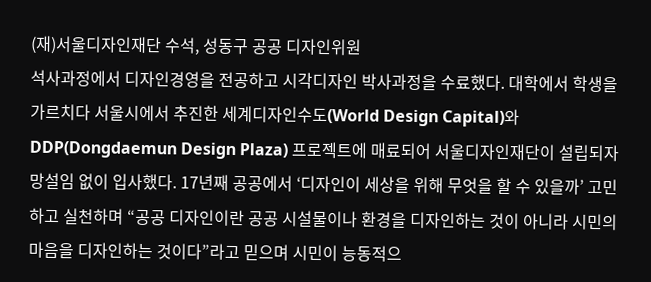(재)서울디자인재단 수석, 성동구 공공 디자인위원
석사과정에서 디자인경영을 전공하고 시각디자인 박사과정을 수료했다. 대학에서 학생을 가르치다 서울시에서 추진한 세계디자인수도(World Design Capital)와 DDP(Dongdaemun Design Plaza) 프로젝트에 매료되어 서울디자인재단이 설립되자 망설임 없이 입사했다. 17년째 공공에서 ‘디자인이 세상을 위해 무엇을 할 수 있을까’ 고민하고 실천하며 “공공 디자인이란 공공 시설물이나 환경을 디자인하는 것이 아니라 시민의 마음을 디자인하는 것이다”라고 믿으며 시민이 능동적으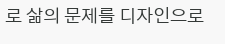로 삶의 문제를 디자인으로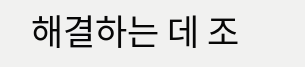해결하는 데 조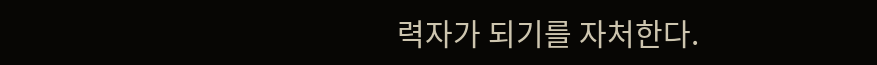력자가 되기를 자처한다.